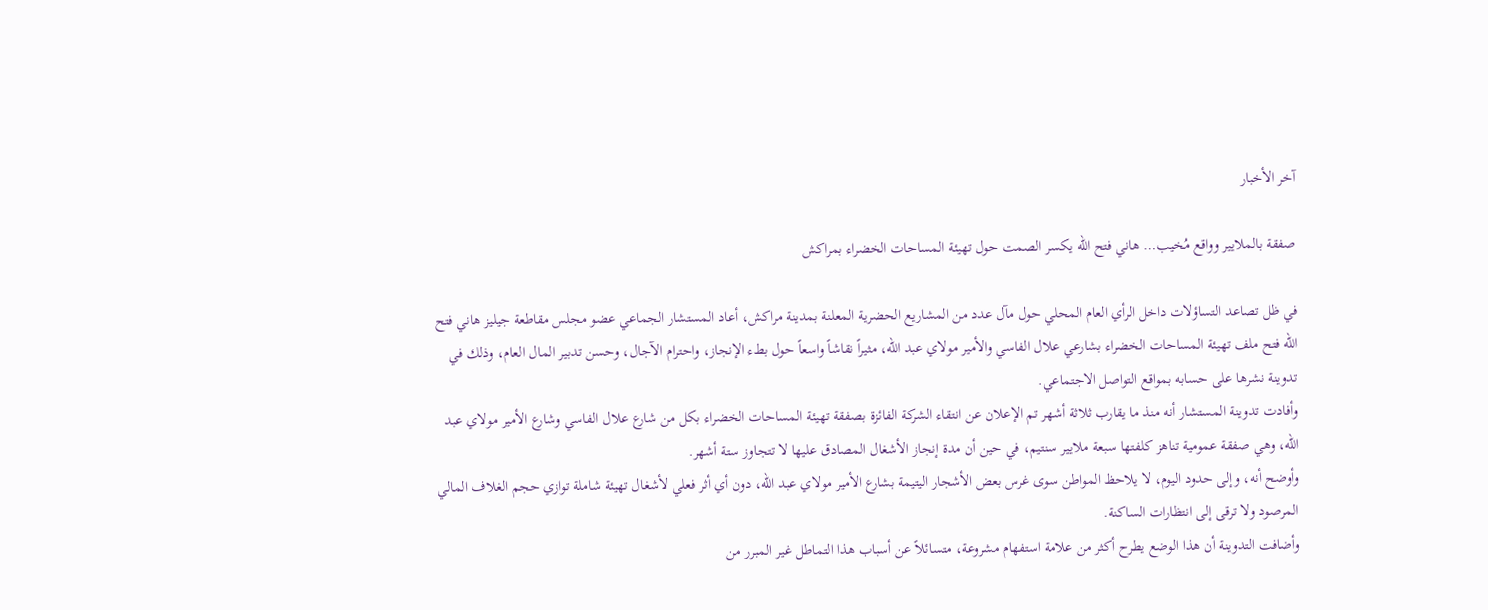آخر الأخبار

صفقة بالملايير وواقع مُخيب… هاني فتح الله يكسر الصمت حول تهيئة المساحات الخضراء بمراكش

في ظل تصاعد التساؤلات داخل الرأي العام المحلي حول مآل عدد من المشاريع الحضرية المعلنة بمدينة مراكش، أعاد المستشار الجماعي عضو مجلس مقاطعة جيليز هاني فتح الله فتح ملف تهيئة المساحات الخضراء بشارعي علال الفاسي والأمير مولاي عبد الله، مثيراً نقاشاً واسعاً حول بطء الإنجاز، واحترام الآجال، وحسن تدبير المال العام، وذلك في تدوينة نشرها على حسابه بمواقع التواصل الاجتماعي.
وأفادت تدوينة المستشار أنه منذ ما يقارب ثلاثة أشهر تم الإعلان عن انتقاء الشركة الفائزة بصفقة تهيئة المساحات الخضراء بكل من شارع علال الفاسي وشارع الأمير مولاي عبد الله، وهي صفقة عمومية تناهز كلفتها سبعة ملايير سنتيم، في حين أن مدة إنجاز الأشغال المصادق عليها لا تتجاوز ستة أشهر.
وأوضح أنه، وإلى حدود اليوم، لا يلاحظ المواطن سوى غرس بعض الأشجار اليتيمة بشارع الأمير مولاي عبد الله، دون أي أثر فعلي لأشغال تهيئة شاملة توازي حجم الغلاف المالي المرصود ولا ترقى إلى انتظارات الساكنة.
وأضافت التدوينة أن هذا الوضع يطرح أكثر من علامة استفهام مشروعة، متسائلاً عن أسباب هذا التماطل غير المبرر من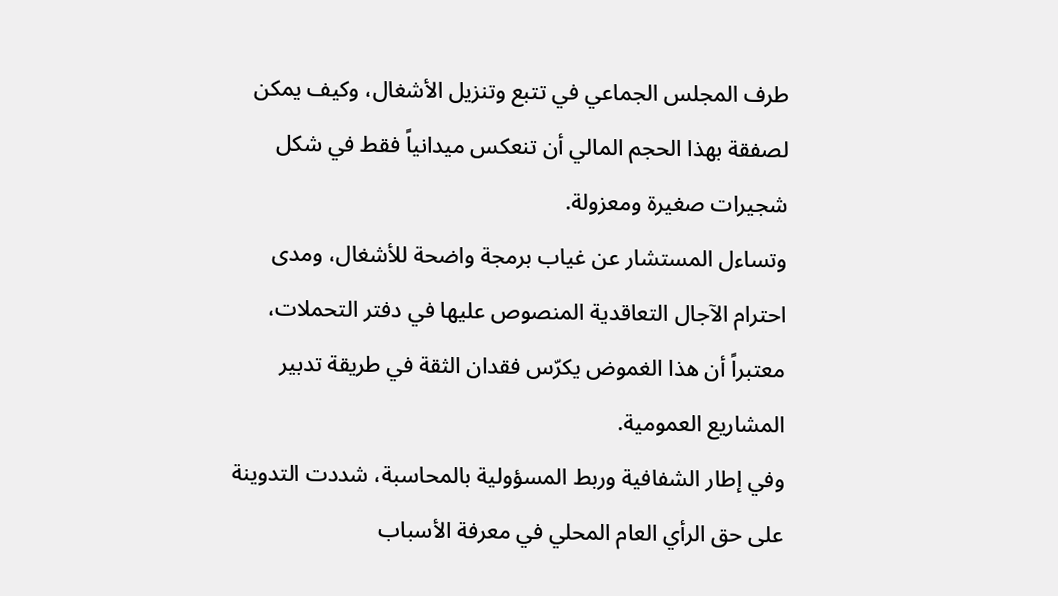طرف المجلس الجماعي في تتبع وتنزيل الأشغال، وكيف يمكن لصفقة بهذا الحجم المالي أن تنعكس ميدانياً فقط في شكل شجيرات صغيرة ومعزولة.
وتساءل المستشار عن غياب برمجة واضحة للأشغال، ومدى احترام الآجال التعاقدية المنصوص عليها في دفتر التحملات، معتبراً أن هذا الغموض يكرّس فقدان الثقة في طريقة تدبير المشاريع العمومية.
وفي إطار الشفافية وربط المسؤولية بالمحاسبة، شددت التدوينة على حق الرأي العام المحلي في معرفة الأسباب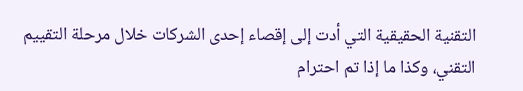التقنية الحقيقية التي أدت إلى إقصاء إحدى الشركات خلال مرحلة التقييم التقني، وكذا ما إذا تم احترام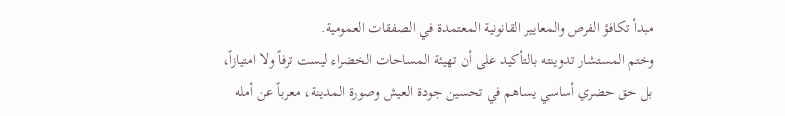مبدأ تكافؤ الفرص والمعايير القانونية المعتمدة في الصفقات العمومية.
وختم المستشار تدوينته بالتأكيد على أن تهيئة المساحات الخضراء ليست ترفاً ولا امتيازاً، بل حق حضري أساسي يساهم في تحسين جودة العيش وصورة المدينة، معرباً عن أمله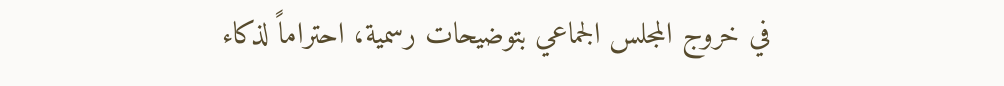في خروج المجلس الجماعي بتوضيحات رسمية، احتراماً لذكاء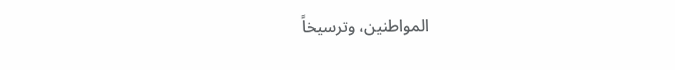المواطنين، وترسيخاً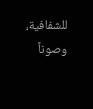للشفافية، وصوناً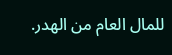للمال العام من الهدر.